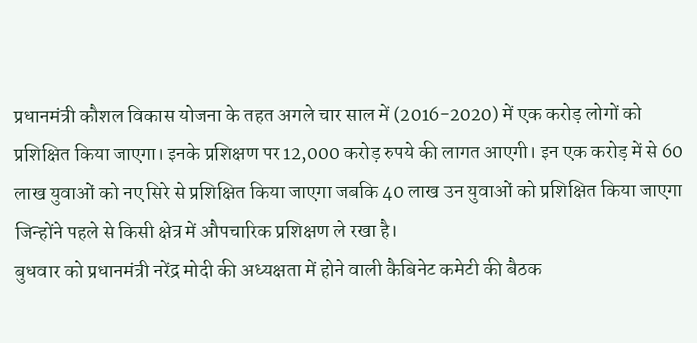प्रधानमंत्री कौशल विकास योजना के तहत अगले चार साल में (2016-2020) में एक करोड़ लोगों को प्रशिक्षित किया जाएगा। इनके प्रशिक्षण पर 12,000 करोड़ रुपये की लागत आएगी। इन एक करोड़ में से 60 लाख युवाओं को नए सिरे से प्रशिक्षित किया जाएगा जबकि 40 लाख उन युवाओं को प्रशिक्षित किया जाएगा जिन्होंने पहले से किसी क्षेत्र में औपचारिक प्रशिक्षण ले रखा है।
बुधवार को प्रधानमंत्री नरेंद्र मोदी की अध्यक्षता में होने वाली कैबिनेट कमेटी की बैठक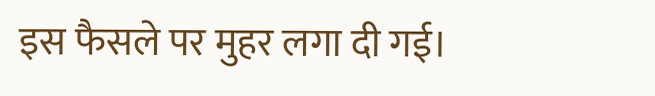इस फैसले पर मुहर लगा दी गई।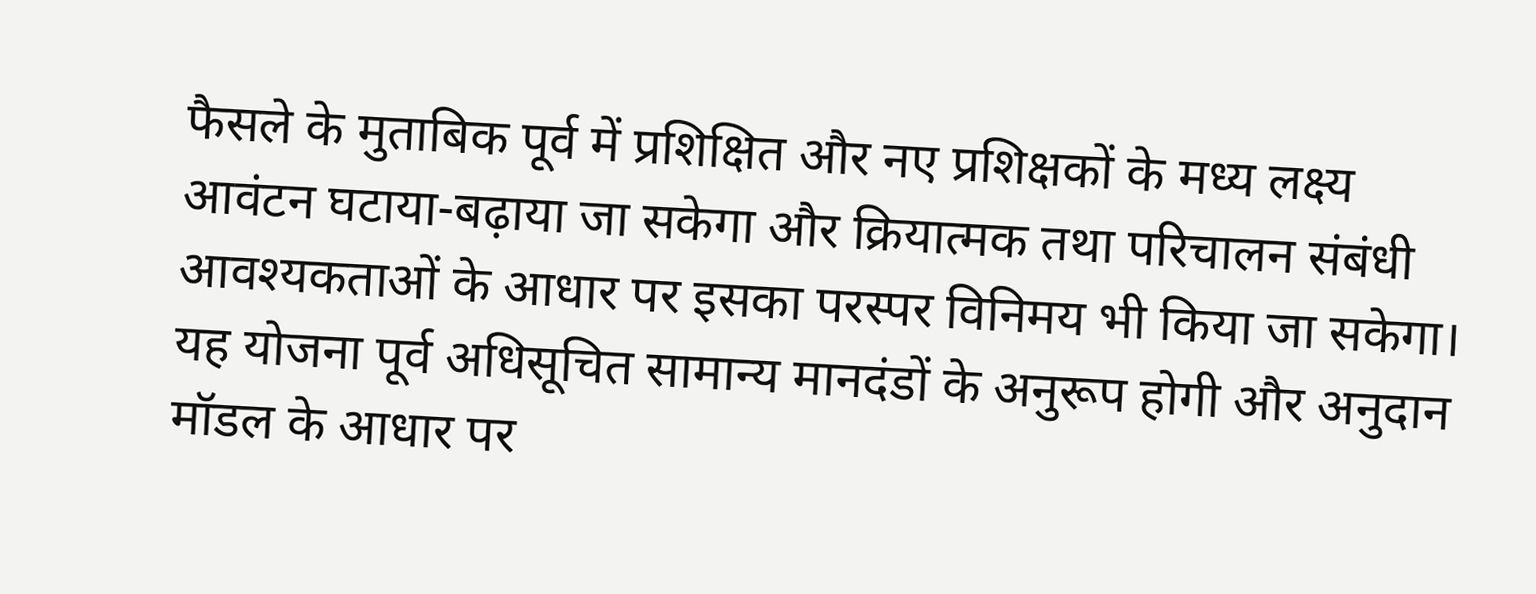फैसले के मुताबिक पूर्व में प्रशिक्षित और नए प्रशिक्षकों के मध्य लक्ष्य आवंटन घटाया-बढ़ाया जा सकेगा और क्रियात्मक तथा परिचालन संबंधी आवश्यकताओं के आधार पर इसका परस्पर विनिमय भी किया जा सकेगा।
यह योजना पूर्व अधिसूचित सामान्य मानदंडों के अनुरूप होगी और अनुदान मॉडल के आधार पर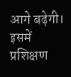आगे बढ़ेगी। इसमें प्रशिक्षण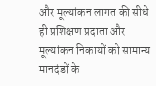और मूल्यांकन लागत की सीधे ही प्रशिक्षण प्रदाता और मूल्यांकन निकायों को सामान्य मानदंडों के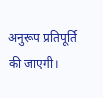अनुरूप प्रतिपूर्ति की जाएगी।